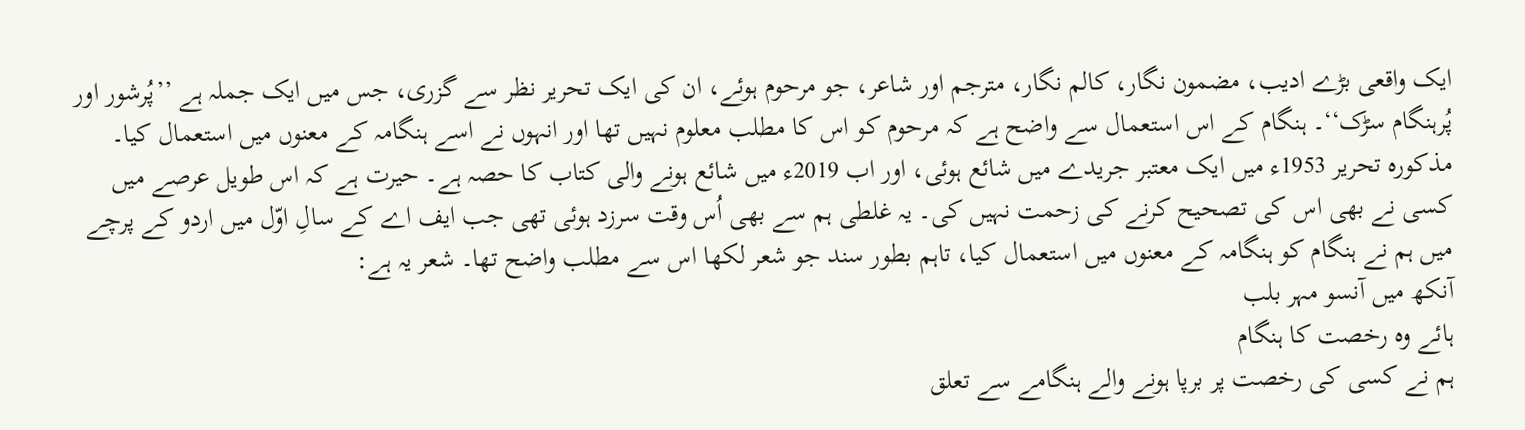ایک واقعی بڑے ادیب، مضمون نگار، کالم نگار، مترجم اور شاعر، جو مرحوم ہوئے، ان کی ایک تحریر نظر سے گزری، جس میں ایک جملہ ہے ’’پُرشور اور پُرہنگام سڑک‘‘۔ ہنگام کے اس استعمال سے واضح ہے کہ مرحوم کو اس کا مطلب معلوم نہیں تھا اور انہوں نے اسے ہنگامہ کے معنوں میں استعمال کیا۔ مذکورہ تحریر 1953ء میں ایک معتبر جریدے میں شائع ہوئی، اور اب 2019ء میں شائع ہونے والی کتاب کا حصہ ہے۔ حیرت ہے کہ اس طویل عرصے میں کسی نے بھی اس کی تصحیح کرنے کی زحمت نہیں کی۔ یہ غلطی ہم سے بھی اُس وقت سرزد ہوئی تھی جب ایف اے کے سالِ اوّل میں اردو کے پرچے میں ہم نے ہنگام کو ہنگامہ کے معنوں میں استعمال کیا، تاہم بطور سند جو شعر لکھا اس سے مطلب واضح تھا۔ شعر یہ ہے:
آنکھ میں آنسو مہر بلب
ہائے وہ رخصت کا ہنگام
ہم نے کسی کی رخصت پر برپا ہونے والے ہنگامے سے تعلق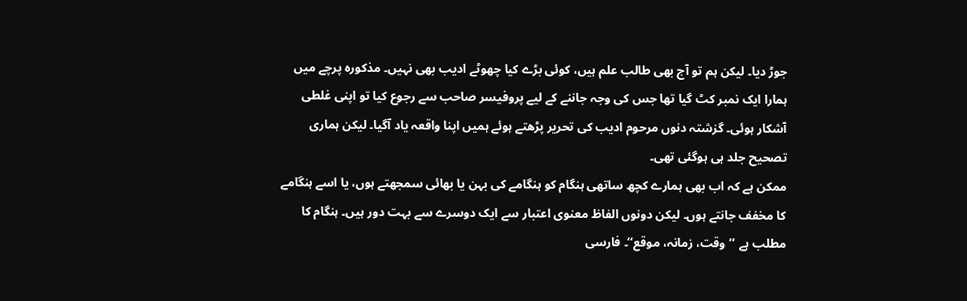جوڑ دیا۔ لیکن ہم تو آج بھی طالب علم ہیں، کوئی بڑے کیا چھوٹے ادیب بھی نہیں۔ مذکورہ پرچے میں ہمارا ایک نمبر کٹ گیا تھا جس کی وجہ جاننے کے لیے پروفیسر صاحب سے رجوع کیا تو اپنی غلطی آشکار ہوئی۔ گزشتہ دنوں مرحوم ادیب کی تحریر پڑھتے ہوئے ہمیں اپنا واقعہ یاد آگیا۔ لیکن ہماری تصحیح جلد ہی ہوگئی تھی۔
ممکن ہے کہ اب بھی ہمارے کچھ ساتھی ہنگام کو ہنگامے کی بہن یا بھائی سمجھتے ہوں، یا اسے ہنگامے کا مخفف جانتے ہوں۔ لیکن دونوں الفاظ معنوی اعتبار سے ایک دوسرے سے بہت دور ہیں۔ ہنگام کا مطلب ہے ’’وقت، زمانہ، موقع‘‘۔ فارسی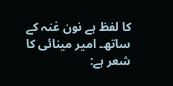کا لفظ ہے نون غنہ کے ساتھ۔ امیر مینائی کا شعر ہے: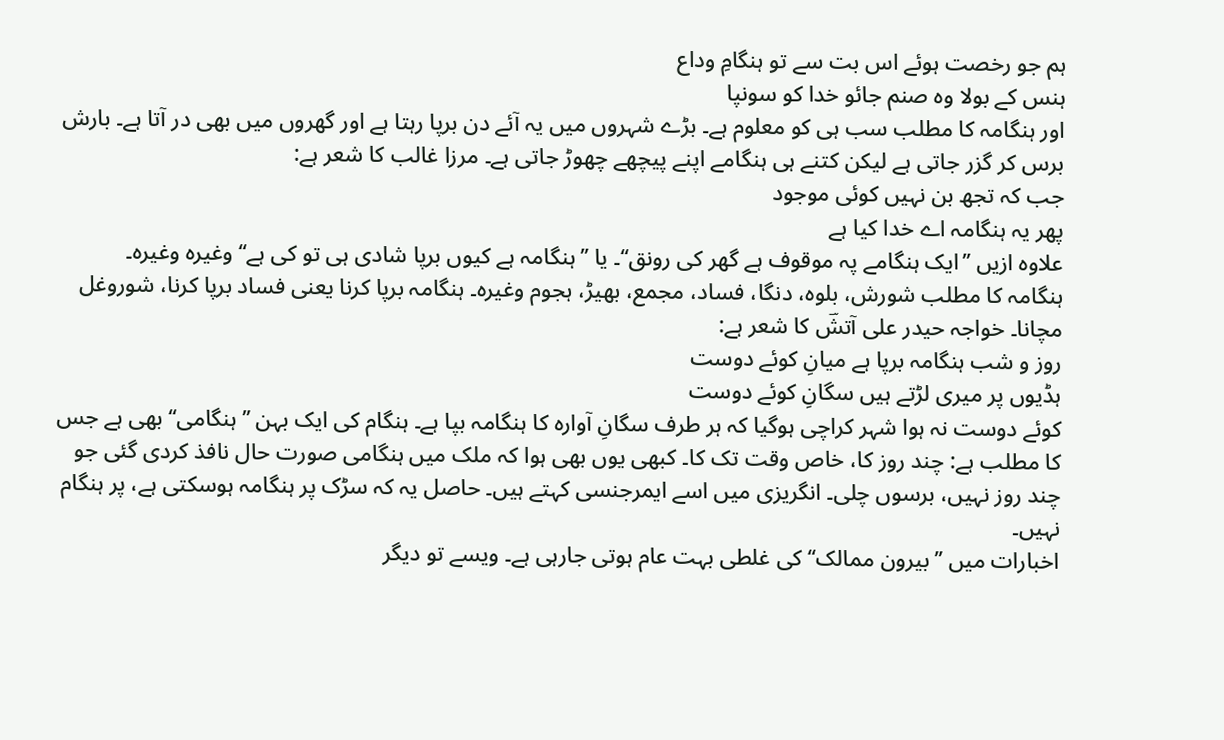ہم جو رخصت ہوئے اس بت سے تو ہنگامِ وداع
ہنس کے بولا وہ صنم جائو خدا کو سونپا
اور ہنگامہ کا مطلب سب ہی کو معلوم ہے۔ بڑے شہروں میں یہ آئے دن برپا رہتا ہے اور گھروں میں بھی در آتا ہے۔ بارش برس کر گزر جاتی ہے لیکن کتنے ہی ہنگامے اپنے پیچھے چھوڑ جاتی ہے۔ مرزا غالب کا شعر ہے:
جب کہ تجھ بن نہیں کوئی موجود
پھر یہ ہنگامہ اے خدا کیا ہے
علاوہ ازیں ’’ایک ہنگامے پہ موقوف ہے گھر کی رونق‘‘۔ یا ’’ہنگامہ ہے کیوں برپا شادی ہی تو کی ہے‘‘ وغیرہ وغیرہ۔
ہنگامہ کا مطلب شورش، بلوہ، دنگا، فساد، مجمع، بھیڑ، ہجوم وغیرہ۔ ہنگامہ برپا کرنا یعنی فساد برپا کرنا، شوروغل مچانا۔ خواجہ حیدر علی آتشؔ کا شعر ہے:
روز و شب ہنگامہ برپا ہے میانِ کوئے دوست
ہڈیوں پر میری لڑتے ہیں سگانِ کوئے دوست
کوئے دوست نہ ہوا شہر کراچی ہوگیا کہ ہر طرف سگانِ آوارہ کا ہنگامہ بپا ہے۔ ہنگام کی ایک بہن ’’ہنگامی‘‘ بھی ہے جس کا مطلب ہے: چند روز کا، خاص وقت تک کا۔ کبھی یوں بھی ہوا کہ ملک میں ہنگامی صورت حال نافذ کردی گئی جو چند روز نہیں، برسوں چلی۔ انگریزی میں اسے ایمرجنسی کہتے ہیں۔ حاصل یہ کہ سڑک پر ہنگامہ ہوسکتی ہے، پر ہنگام نہیں۔
اخبارات میں ’’بیرون ممالک‘‘ کی غلطی بہت عام ہوتی جارہی ہے۔ ویسے تو دیگر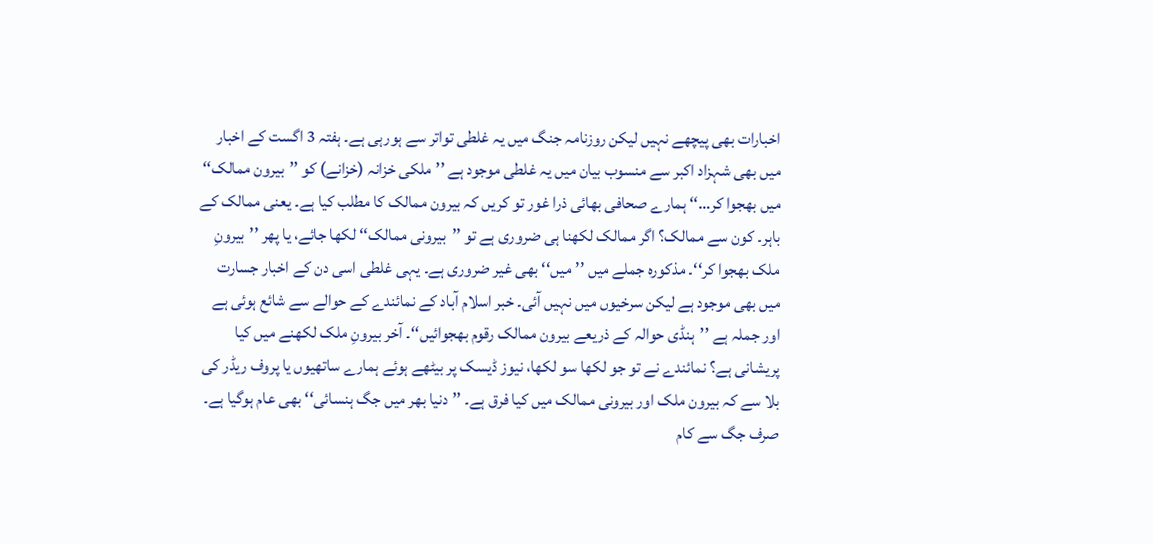اخبارات بھی پیچھے نہیں لیکن روزنامہ جنگ میں یہ غلطی تواتر سے ہورہی ہے۔ ہفتہ 3 اگست کے اخبار میں بھی شہزاد اکبر سے منسوب بیان میں یہ غلطی موجود ہے ’’ملکی خزانہ (خزانے) کو ’’بیرون ممالک‘‘ میں بھجوا کر…‘‘ ہمارے صحافی بھائی ذرا غور تو کریں کہ بیرون ممالک کا مطلب کیا ہے۔ یعنی ممالک کے باہر۔ کون سے ممالک؟ اگر ممالک لکھنا ہی ضروری ہے تو ’’بیرونی ممالک‘‘ لکھا جائے، یا پھر ’’بیرونِ ملک بھجوا کر‘‘۔ مذکورہ جملے میں ’’میں‘‘ بھی غیر ضروری ہے۔ یہی غلطی اسی دن کے اخبار جسارت میں بھی موجود ہے لیکن سرخیوں میں نہیں آئی۔ خبر اسلام آباد کے نمائندے کے حوالے سے شائع ہوئی ہے اور جملہ ہے ’’ہنڈی حوالہ کے ذریعے بیرون ممالک رقوم بھجوائیں‘‘۔ آخر بیرونِ ملک لکھنے میں کیا پریشانی ہے؟ نمائندے نے تو جو لکھا سو لکھا، نیوز ڈیسک پر بیٹھے ہوئے ہمارے ساتھیوں یا پروف ریڈر کی بلا سے کہ بیرون ملک اور بیرونی ممالک میں کیا فرق ہے۔ ’’دنیا بھر میں جگ ہنسائی‘‘ بھی عام ہوگیا ہے۔ صرف جگ سے کام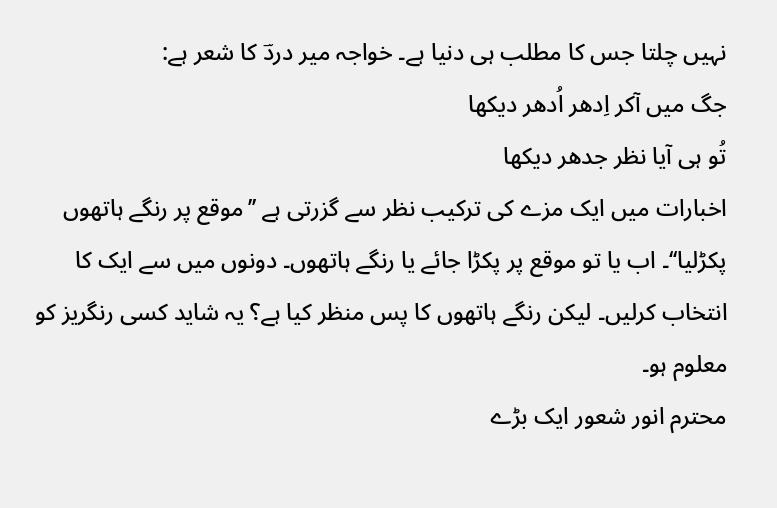نہیں چلتا جس کا مطلب ہی دنیا ہے۔ خواجہ میر دردؔ کا شعر ہے:
جگ میں آکر اِدھر اُدھر دیکھا
تُو ہی آیا نظر جدھر دیکھا
اخبارات میں ایک مزے کی ترکیب نظر سے گزرتی ہے ’’موقع پر رنگے ہاتھوں پکڑلیا‘‘۔ اب یا تو موقع پر پکڑا جائے یا رنگے ہاتھوں۔ دونوں میں سے ایک کا انتخاب کرلیں۔ لیکن رنگے ہاتھوں کا پس منظر کیا ہے؟ یہ شاید کسی رنگریز کو معلوم ہو۔
محترم انور شعور ایک بڑے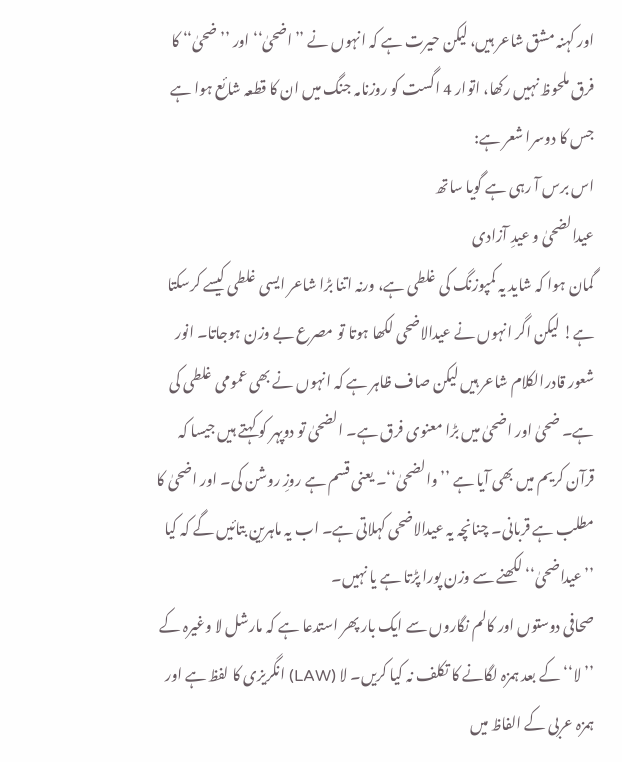اور کہنہ مشق شاعر ہیں، لیکن حیرت ہے کہ انہوں نے ’’اضحیٰ‘‘ اور ’’ضحیٰ‘‘ کا فرق ملحوظ نہیں رکھا، اتوار 4 اگست کو روزنامہ جنگ میں ان کا قطعہ شائع ہوا ہے جس کا دوسرا شعر ہے:
اس برس آ رہی ہے گویا ساتھ
عیدالضحیٰ و عیدِ آزادی
گمان ہوا کہ شاید یہ کمپوزنگ کی غلطی ہے، ورنہ اتنا بڑا شاعر ایسی غلطی کیسے کرسکتا ہے! لیکن اگر انہوں نے عیدالاضحی لکھا ہوتا تو مصرع بے وزن ہوجاتا۔ انور شعور قادرالکلام شاعر ہیں لیکن صاف ظاہر ہے کہ انہوں نے بھی عمومی غلطی کی ہے۔ ضحیٰ اور اضحیٰ میں بڑا معنوی فرق ہے۔ الضحیٰ تو دوپہر کو کہتے ہیں جیسا کہ قرآن کریم میں بھی آیا ہے ’’والضحیٰ‘‘۔ یعنی قسم ہے روزِ روشن کی۔ اور اضحیٰ کا مطلب ہے قربانی۔ چنانچہ یہ عیدالاضحی کہلاتی ہے۔ اب یہ ماہرین بتائیں گے کہ کیا ’’عیداضحیٰ‘‘ لکھنے سے وزن پورا پڑتا ہے یا نہیں۔
صحافی دوستوں اور کالم نگاروں سے ایک بار پھر استدعا ہے کہ مارشل لا وغیرہ کے ’’لا‘‘ کے بعد ہمزہ لگانے کا تکلف نہ کیا کریں۔ لا (LAW) انگریزی کا لفظ ہے اور ہمزہ عربی کے الفاظ میں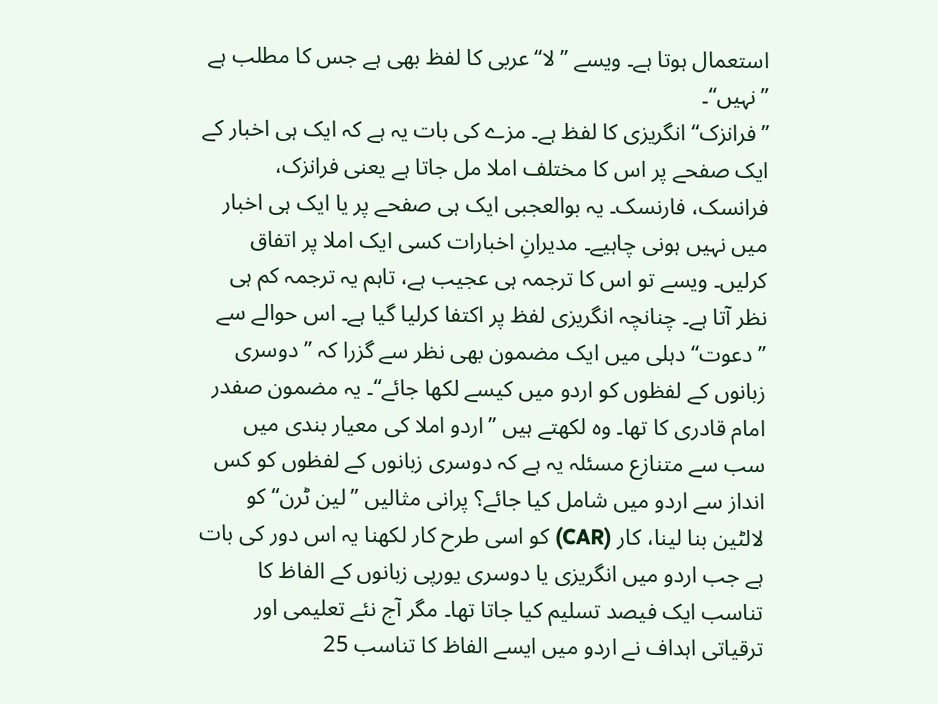استعمال ہوتا ہے۔ ویسے ’’لا‘‘ عربی کا لفظ بھی ہے جس کا مطلب ہے ’’نہیں‘‘۔
’’فرانزک‘‘ انگریزی کا لفظ ہے۔ مزے کی بات یہ ہے کہ ایک ہی اخبار کے ایک صفحے پر اس کا مختلف املا مل جاتا ہے یعنی فرانزک، فرانسک، فارنسک۔ یہ بوالعجبی ایک ہی صفحے پر یا ایک ہی اخبار میں نہیں ہونی چاہیے۔ مدیرانِ اخبارات کسی ایک املا پر اتفاق کرلیں۔ ویسے تو اس کا ترجمہ ہی عجیب ہے، تاہم یہ ترجمہ کم ہی نظر آتا ہے۔ چنانچہ انگریزی لفظ پر اکتفا کرلیا گیا ہے۔ اس حوالے سے ’’دعوت‘‘ دہلی میں ایک مضمون بھی نظر سے گزرا کہ ’’دوسری زبانوں کے لفظوں کو اردو میں کیسے لکھا جائے‘‘۔ یہ مضمون صفدر امام قادری کا تھا۔ وہ لکھتے ہیں ’’اردو املا کی معیار بندی میں سب سے متنازع مسئلہ یہ ہے کہ دوسری زبانوں کے لفظوں کو کس انداز سے اردو میں شامل کیا جائے؟ پرانی مثالیں ’’لین ٹرن‘‘ کو لالٹین بنا لینا، کار (CAR) کو اسی طرح کار لکھنا یہ اس دور کی بات ہے جب اردو میں انگریزی یا دوسری یورپی زبانوں کے الفاظ کا تناسب ایک فیصد تسلیم کیا جاتا تھا۔ مگر آج نئے تعلیمی اور ترقیاتی اہداف نے اردو میں ایسے الفاظ کا تناسب 25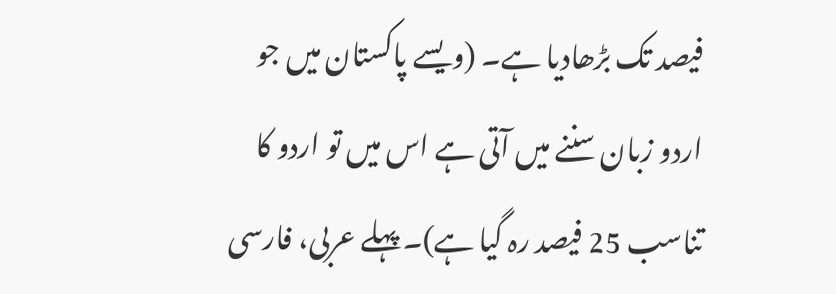فیصد تک بڑھادیا ہے۔ (ویسے پاکستان میں جو اردو زبان سننے میں آتی ہے اس میں تو اردو کا تناسب 25 فیصد رہ گیا ہے)۔ پہلے عربی، فارسی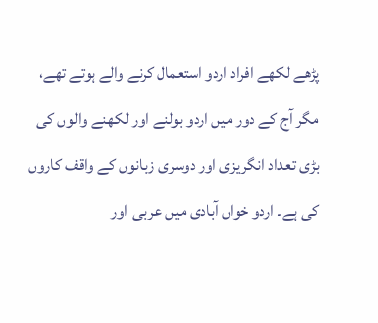پڑھے لکھے افراد اردو استعمال کرنے والے ہوتے تھے، مگر آج کے دور میں اردو بولنے اور لکھنے والوں کی بڑی تعداد انگریزی اور دوسری زبانوں کے واقف کاروں کی ہے۔ اردو خواں آبادی میں عربی اور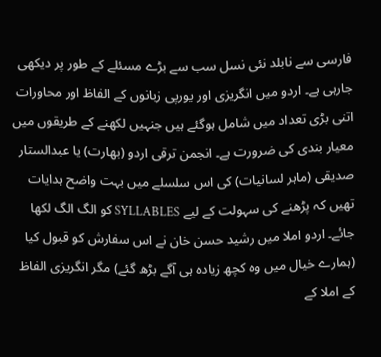فارسی سے نابلد نئی نسل سب سے بڑے مسئلے کے طور پر دیکھی جارہی ہے۔ اردو میں انگریزی اور یورپی زبانوں کے الفاظ اور محاورات اتنی بڑی تعداد میں شامل ہوگئے ہیں جنہیں لکھنے کے طریقوں میں معیار بندی کی ضرورت ہے۔ انجمن ترقی اردو (بھارت) یا عبدالستار صدیقی (ماہر لسانیات) کی اس سلسلے میں بہت واضح ہدایات تھیں کہ پڑھنے کی سہولت کے لیے SYLLABLES کو الگ الگ لکھا جائے۔ اردو املا میں رشید حسن خان نے اس سفارش کو قبول کیا (ہمارے خیال میں وہ کچھ زیادہ ہی آگے بڑھ گئے) مگر انگریزی الفاظ کے املا کے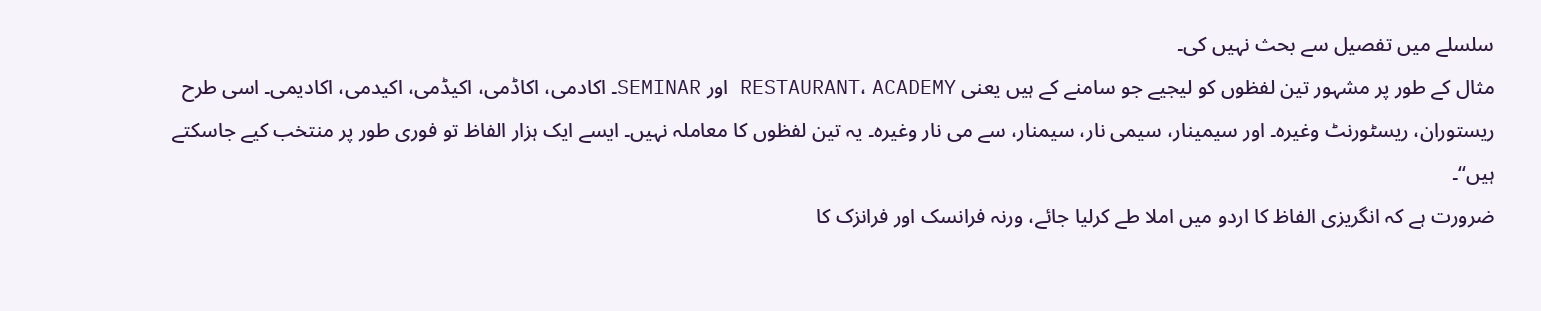سلسلے میں تفصیل سے بحث نہیں کی۔
مثال کے طور پر مشہور تین لفظوں کو لیجیے جو سامنے کے ہیں یعنی RESTAURANT، ACADEMY اور SEMINAR۔ اکادمی، اکاڈمی، اکیڈمی، اکیدمی، اکادیمی۔ اسی طرح ریستوران، ریسٹورنٹ وغیرہ۔ اور سیمینار، سیمی نار، سیمنار، سے می نار وغیرہ۔ یہ تین لفظوں کا معاملہ نہیں۔ ایسے ایک ہزار الفاظ تو فوری طور پر منتخب کیے جاسکتے ہیں‘‘۔
ضرورت ہے کہ انگریزی الفاظ کا اردو میں املا طے کرلیا جائے، ورنہ فرانسک اور فرانزک کا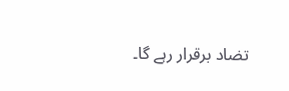تضاد برقرار رہے گا۔